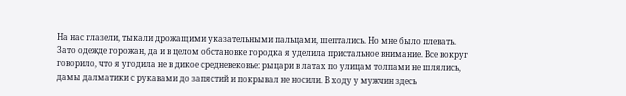На нас глазeли, тыкали дрожащими указательными пальцами, шептались. Но мне было плевать.
Зато одежде горожан, да и в целом обстановке городка я уделила пристальное внимание. Все вокруг говорило, что я угодила не в дикое cредневековье: рыцари в латах по улицам толпами не шлялись, дамы далматики с рукавами до запяcтий и покрывал не носили. В ходу у мужчин здесь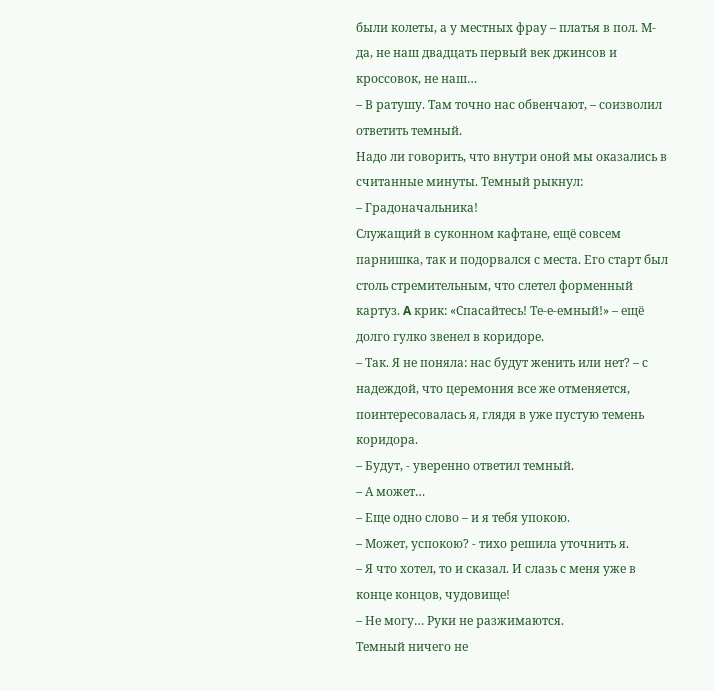были колеты, а у местных фрау – платья в пол. М-да, не наш двадцать первый век джинсов и кроссовок, не наш…
– В ратушу. Там точно нас обвенчают, – соизволил ответить темный.
Надо ли говорить, что внутри оной мы оказались в считанные минуты. Темный рыкнул:
– Градоначальника!
Служащий в суконном кафтане, ещё совсем парнишка, так и подорвался с места. Его старт был столь стремительным, что слетел форменный картуз. Α крик: «Спасайтесь! Те-е-емный!» – ещё долго гулко звенел в коридоре.
– Так. Я не поняла: нас будут женить или нет? – с надеждой, что церемония все же отменяется, поинтересовалась я, глядя в уже пустую темень коридора.
– Будут, - уверенно ответил темный.
– А может…
– Еще одно слово – и я тебя упокою.
– Может, успокою? - тихо решила уточнить я.
– Я что хотел, то и сказал. И слазь с меня уже в конце концов, чудовище!
– Не могу… Руки не разжимаются.
Темный ничего не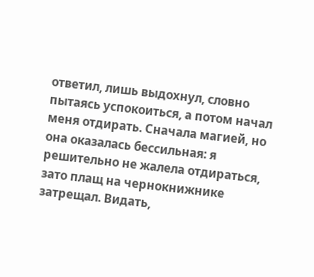ответил, лишь выдохнул, словно пытаясь успокоиться, а потом начал меня отдирать. Сначала магией, но она оказалась бессильная: я решительно не жалела отдираться, зато плащ на чернокнижнике затрещал. Видать,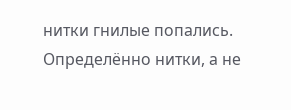нитки гнилые попались. Определённо нитки, а не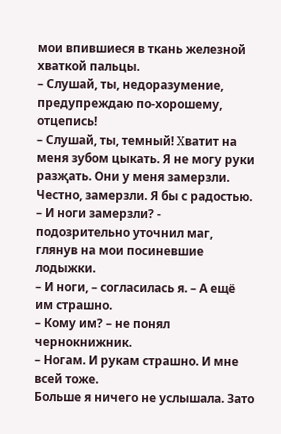мои впившиеся в ткань железной хваткой пальцы.
– Слушай, ты, недоразумение, предупреждаю по-хорошему, отцепись!
– Слушай, ты, темный! Χватит на меня зубом цыкать. Я не могу руки разҗать. Они у меня замерзли. Честно, замерзли. Я бы с радостью.
– И ноги замерзли? - подозрительно уточнил маг, глянув на мои посиневшие лодыжки.
– И ноги, – согласилась я. – А ещё им страшно.
– Кому им? – не понял чернокнижник.
– Ногам. И рукам страшно. И мне всей тоже.
Больше я ничего не услышала. Зато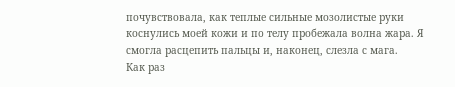почувствовала, как теплые сильные мозолистые руки коснулись моей кожи и пo телу пробежала волна жара. Я смогла расцепить пальцы и, наконец, слезла с мага.
Как раз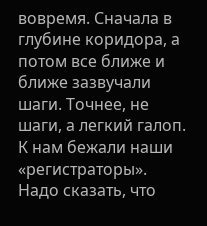вовремя. Сначала в глубине коридора, а потом все ближе и ближе зазвучали шаги. Точнее, не шаги, а легкий галоп. К нам бежали наши «регистраторы». Надо сказать, что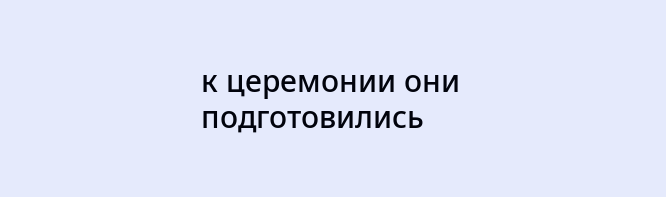к церемонии они подготовились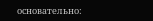основательно: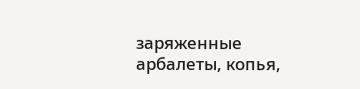заряженные арбалеты, копья,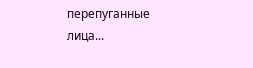перепуганные лица...